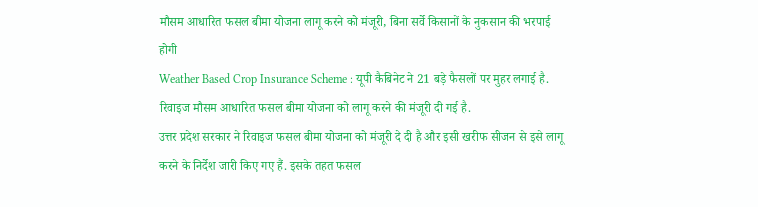मौसम आधारित फसल बीमा योजना लागू करने को मंजूरी, बिना सर्वे किसानों के नुकसान की भरपाई होगी
Weather Based Crop Insurance Scheme : यूपी कैबिनेट ने 21 बड़े फैसलों पर मुहर लगाई है. रिवाइज मौसम आधारित फसल बीमा योजना को लागू करने की मंजूरी दी गई है.
उत्तर प्रदेश सरकार ने रिवाइज फसल बीमा योजना को मंजूरी दे दी है और इसी खरीफ सीजन से इसे लागू करने के निर्देश जारी किए गए हैं. इसके तहत फसल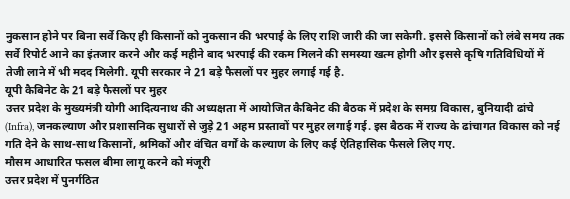नुकसान होने पर बिना सर्वे किए ही किसानों को नुकसान की भरपाई के लिए राशि जारी की जा सकेगी. इससे किसानों को लंबे समय तक सर्वे रिपोर्ट आने का इंतजार करने और कई महीने बाद भरपाई की रकम मिलने की समस्या खत्म होगी और इससे कृषि गतिविधियों में तेजी लाने में भी मदद मिलेगी. यूपी सरकार ने 21 बड़े फैसलों पर मुहर लगाई गई है.
यूपी कैबिनेट के 21 बड़े फैसलों पर मुहर
उत्तर प्रदेश के मुख्यमंत्री योगी आदित्यनाथ की अध्यक्षता में आयोजित कैबिनेट की बैठक में प्रदेश के समग्र विकास, बुनियादी ढांचे (Infra), जनकल्याण और प्रशासनिक सुधारों से जुड़े 21 अहम प्रस्तावों पर मुहर लगाई गई. इस बैठक में राज्य के ढांचागत विकास को नई गति देने के साथ-साथ किसानों, श्रमिकों और वंचित वर्गों के कल्याण के लिए कई ऐतिहासिक फैसले लिए गए.
मौसम आधारित फसल बीमा लागू करने को मंजूरी
उत्तर प्रदेश में पुनर्गठित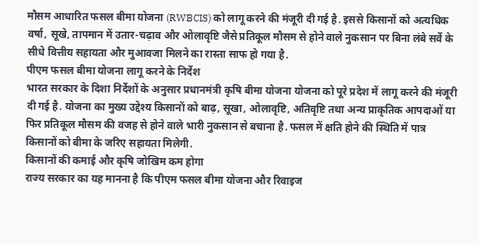मौसम आधारित फसल बीमा योजना (RWBCIS) को लागू करने की मंजूरी दी गई है. इससे किसानों को अत्यधिक वर्षा, सूखे, तापमान में उतार-चढ़ाव और ओलावृष्टि जैसे प्रतिकूल मौसम से होने वाले नुकसान पर बिना लंबे सर्वे के सीधे वित्तीय सहायता और मुआवजा मिलने का रास्ता साफ हो गया है.
पीएम फसल बीमा योजना लागू करने के निर्देश
भारत सरकार के दिशा निर्देशों के अनुसार प्रधानमंत्री कृषि बीमा योजना योजना को पूरे प्रदेश में लागू करने की मंजूरी दी गई है. योजना का मुख्य उद्देश्य किसानों को बाढ़, सूखा, ओलावृष्टि, अतिवृष्टि तथा अन्य प्राकृतिक आपदाओं या फिर प्रतिकूल मौसम की वजह से होने वाले भारी नुकसान से बचाना है. फसल में क्षति होने की स्थिति में पात्र किसानों को बीमा के जरिए सहायता मिलेगी.
किसानों की कमाई और कृषि जोखिम कम होगा
राज्य सरकार का यह मानना है कि पीएम फसल बीमा योजना और रिवाइज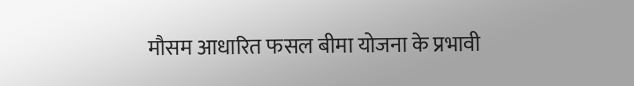मौसम आधारित फसल बीमा योजना के प्रभावी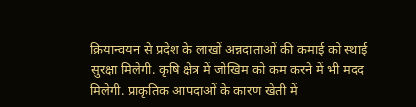क्रियान्वयन से प्रदेश के लाखों अन्नदाताओं की कमाई को स्थाई सुरक्षा मिलेगी. कृषि क्षेत्र में जोखिम को कम करने में भी मदद मिलेगी. प्राकृतिक आपदाओं के कारण खेती में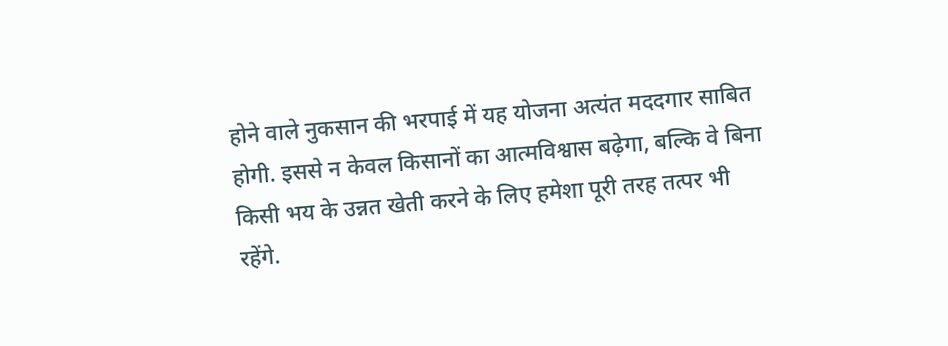होने वाले नुकसान की भरपाई में यह योजना अत्यंत मददगार साबित होगी. इससे न केवल किसानों का आत्मविश्वास बढ़ेगा, बल्कि वे बिना किसी भय के उन्नत खेती करने के लिए हमेशा पूरी तरह तत्पर भी रहेंगे.